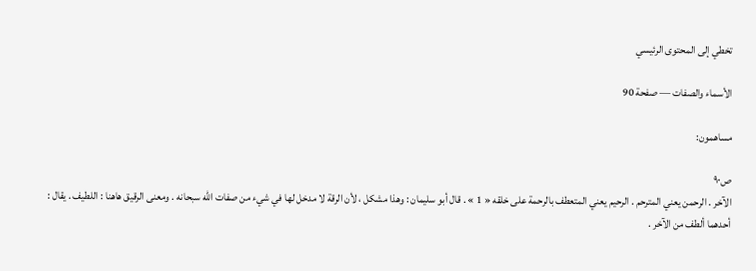تخطي إلى المحتوى الرئيسي

الأسماء والصفات — صفحة 90

مساهمون:

ص٩٠
الآخر . الرحمن يعني المترحم . الرحيم يعني المتعطف بالرحمة على خلقه « 1 » . قال أبو سليمان : وهذا مشكل ، لأن الرقة لا مدخل لها في شيء من صفات اللّه سبحانه . ومعنى الرقيق هاهنا : اللطيف . يقال : أحدهما ألطف من الآخر .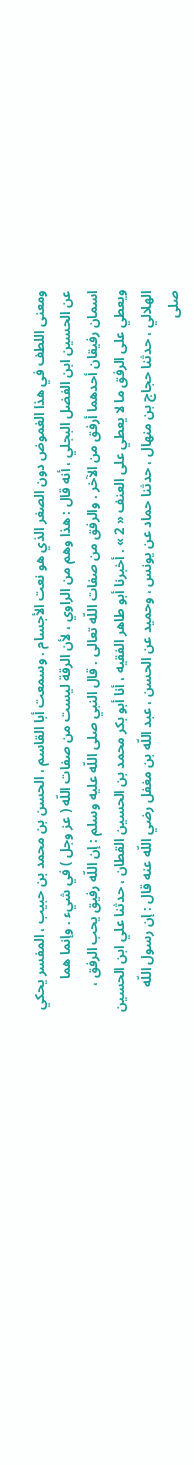ومعنى اللطف في هذا الغموض دون الصغر الذي هو نعت الأجسام . وسمعت أبا القاسم ، الحسن بن محمد بن حبيب ، المفسر يحكي عن الحسين ابن الفضل البجلي ، أنه قال : هذا وهم من الراوي ، لأن الرقة ليست من صفات اللّه ( عز وجل ) في شيء . وإنما هما اسمان رفيقان أحدهما أرفق من الآخر . والرفق من صفات اللّه تعالى . قال النبي صلى اللّه عليه وسلم : إن اللّه رفيق يحب الرفق ، ويعطي على الرفق ما لا يعطي على العنف « 2 » . أخبرنا أبو طاهر الفقيه ، أنا أبو بكر محمد بن الحسين القطان ، حدثنا علي ابن الحسين الهلالي ، حدثنا حجاج بن منهال ، حدثنا حماد عن يونس ، وحميد عن الحسن ، عبد اللّه بن مغفل رضي اللّه عنه قال : إن رسول اللّه صلى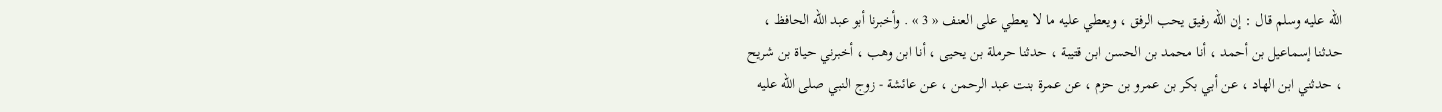اللّه عليه وسلم قال : إن اللّه رفيق يحب الرفق ، ويعطي عليه ما لا يعطي على العنف « 3 » . وأخبرنا أبو عبد اللّه الحافظ ، حدثنا إسماعيل بن أحمد ، أنا محمد بن الحسن ابن قتيبة ، حدثنا حرملة بن يحيى ، أنا ابن وهب ، أخبرني حياة بن شريح ، حدثني ابن الهاد ، عن أبي بكر بن عمرو بن حزم ، عن عمرة بنت عبد الرحمن ، عن عائشة - زوج النبي صلى اللّه عليه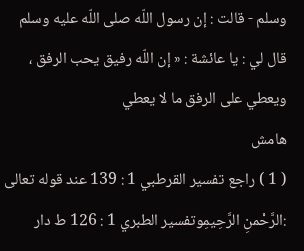وسلم - قالت : إن رسول اللّه صلى اللّه عليه وسلم قال لي : يا عائشة : « إن اللّه رفيق يحب الرفق ، ويعطي على الرفق ما لا يعطي
هامش
( 1 ) راجع تفسير القرطبي 1 : 139 عند قوله تعالى :الرَّحْمنِ الرَّحِيمِوتفسير الطبري 1 : 126 ط دار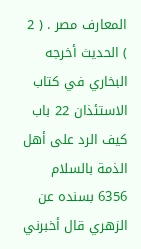المعارف مصر . ( 2 ) الحديث أخرجه البخاري في كتاب الاستئذان 22 باب كيف الرد على أهل الذمة بالسلام 6356 بسنده عن الزهري قال أخبرني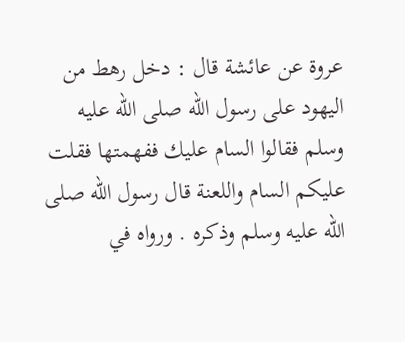عروة عن عائشة قال : دخل رهط من اليهود على رسول اللّه صلى اللّه عليه وسلم فقالوا السام عليك ففهمتها فقلت عليكم السام واللعنة قال رسول اللّه صلى اللّه عليه وسلم وذكره . ورواه في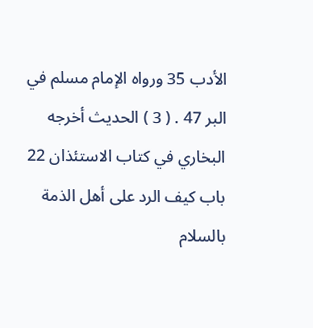الأدب 35 ورواه الإمام مسلم في البر 47 . ( 3 ) الحديث أخرجه البخاري في كتاب الاستئذان 22 باب كيف الرد على أهل الذمة بالسلام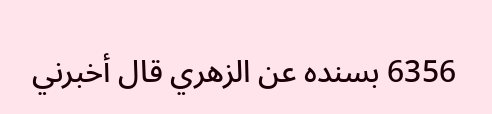6356 بسنده عن الزهري قال أخبرني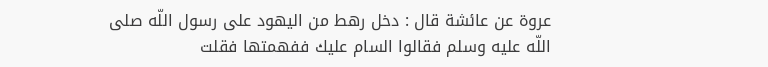عروة عن عائشة قال : دخل رهط من اليهود على رسول اللّه صلى اللّه عليه وسلم فقالوا السام عليك ففهمتها فقلت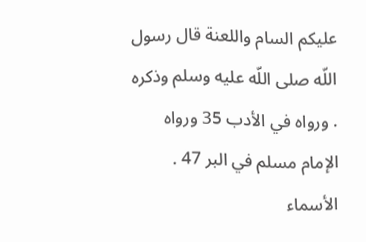عليكم السام واللعنة قال رسول اللّه صلى اللّه عليه وسلم وذكره . ورواه في الأدب 35 ورواه الإمام مسلم في البر 47 .
الأسماء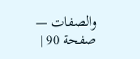والصفات — صفحة 90 |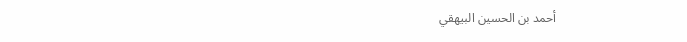أحمد بن الحسين البيهقي